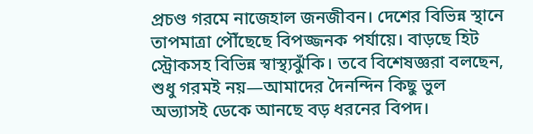প্রচণ্ড গরমে নাজেহাল জনজীবন। দেশের বিভিন্ন স্থানে তাপমাত্রা পৌঁছেছে বিপজ্জনক পর্যায়ে। বাড়ছে হিট স্ট্রোকসহ বিভিন্ন স্বাস্থ্যঝুঁকি। তবে বিশেষজ্ঞরা বলছেন, শুধু গরমই নয়—আমাদের দৈনন্দিন কিছু ভুল অভ্যাসই ডেকে আনছে বড় ধরনের বিপদ।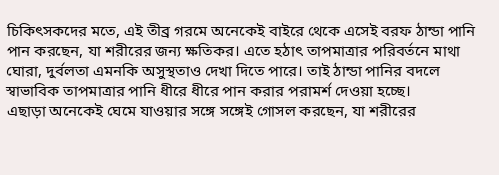চিকিৎসকদের মতে, এই তীব্র গরমে অনেকেই বাইরে থেকে এসেই বরফ ঠান্ডা পানি পান করছেন, যা শরীরের জন্য ক্ষতিকর। এতে হঠাৎ তাপমাত্রার পরিবর্তনে মাথা ঘোরা, দুর্বলতা এমনকি অসুস্থতাও দেখা দিতে পারে। তাই ঠান্ডা পানির বদলে স্বাভাবিক তাপমাত্রার পানি ধীরে ধীরে পান করার পরামর্শ দেওয়া হচ্ছে।
এছাড়া অনেকেই ঘেমে যাওয়ার সঙ্গে সঙ্গেই গোসল করছেন, যা শরীরের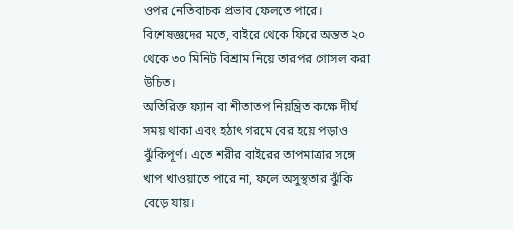ওপর নেতিবাচক প্রভাব ফেলতে পারে। বিশেষজ্ঞদের মতে, বাইরে থেকে ফিরে অন্তত ২০ থেকে ৩০ মিনিট বিশ্রাম নিয়ে তারপর গোসল করা উচিত।
অতিরিক্ত ফ্যান বা শীতাতপ নিয়ন্ত্রিত কক্ষে দীর্ঘ সময় থাকা এবং হঠাৎ গরমে বের হয়ে পড়াও ঝুঁকিপূর্ণ। এতে শরীর বাইরের তাপমাত্রার সঙ্গে খাপ খাওয়াতে পারে না, ফলে অসুস্থতার ঝুঁকি বেড়ে যায়।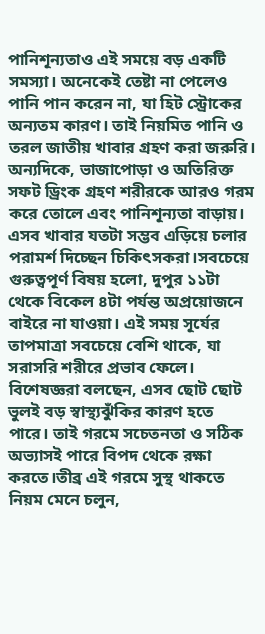পানিশূন্যতাও এই সময়ে বড় একটি সমস্যা। অনেকেই তেষ্টা না পেলেও পানি পান করেন না, যা হিট স্ট্রোকের অন্যতম কারণ। তাই নিয়মিত পানি ও তরল জাতীয় খাবার গ্রহণ করা জরুরি।
অন্যদিকে, ভাজাপোড়া ও অতিরিক্ত সফট ড্রিংক গ্রহণ শরীরকে আরও গরম করে তোলে এবং পানিশূন্যতা বাড়ায়। এসব খাবার যতটা সম্ভব এড়িয়ে চলার পরামর্শ দিচ্ছেন চিকিৎসকরা।সবচেয়ে গুরুত্বপূর্ণ বিষয় হলো, দুপুর ১১টা থেকে বিকেল ৪টা পর্যন্ত অপ্রয়োজনে বাইরে না যাওয়া। এই সময় সূর্যের তাপমাত্রা সবচেয়ে বেশি থাকে, যা সরাসরি শরীরে প্রভাব ফেলে।
বিশেষজ্ঞরা বলছেন, এসব ছোট ছোট ভুলই বড় স্বাস্থ্যঝুঁকির কারণ হতে পারে। তাই গরমে সচেতনতা ও সঠিক অভ্যাসই পারে বিপদ থেকে রক্ষা করতে।তীব্র এই গরমে সুস্থ থাকতে নিয়ম মেনে চলুন,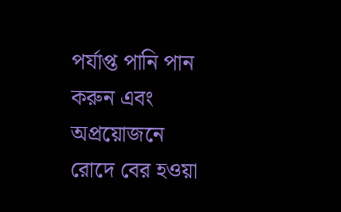পর্যাপ্ত পানি পান করুন এবং অপ্রয়োজনে রোদে বের হওয়া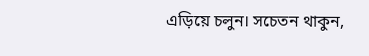এড়িয়ে চলুন। সচেতন থাকুন,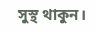সুস্থ থাকুন।